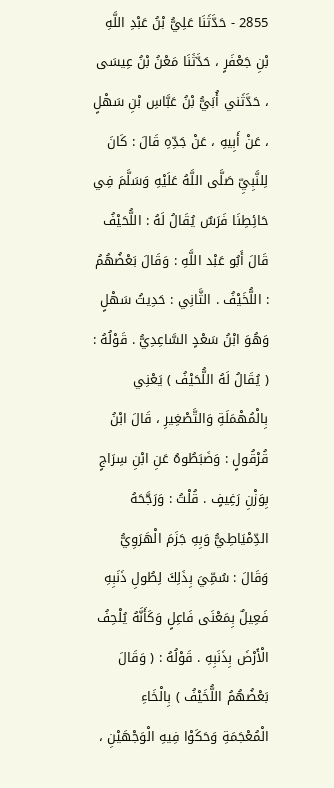2855 - حَدَّثَنَا عَلِيُّ بْنُ عَبْدِ اللَّهِ بْنِ جَعْفَرٍ ، حَدَّثَنَا مَعْنُ بْنُ عِيسَى ، حَدَّثَني أُبَيُّ بْنُ عَبَّاسِ بْنِ سَهْلٍ ، عَنْ أَبِيهِ ، عَنْ جَدِّهِ قَالَ : كَانَ لِلنَّبِيِّ صَلَّى اللَّهُ عَلَيْهِ وَسَلَّمَ فِي حَائِطِنَا فَرَسٌ يُقَالُ لَهُ : اللُّحَيْفُ قَالَ أَبُو عَبْد اللَّهِ : وَقَالَ بَعْضُهُمُ : اللُّخَيْفُ . الثَّانِي : حَدِيثُ سَهْلٍ وَهُوَ ابْنُ سَعْدٍ السَّاعِدِيُّ . قَوْلُهُ : ( يُقَالُ لَهُ اللُّحَيْفُ ) يَعْنِي بِالْمُهْمَلَةِ وَالتَّصْغِيرِ ، قَالَ ابْنُ قُرْقُولٍ : وَضَبَطُوهُ عَنِ ابْنِ سِرَاجٍ بِوَزْنِ رَغِيفٍ . قُلْتُ : وَرَجَّحَهُ الدِّمْيَاطِيُّ وَبِهِ جَزَمَ الْهَرَوِيُّ وَقَالَ : سُمِّيَ بِذَلِكَ لِطُولِ ذَنَبِهِ فَعِيلٌ بِمَعْنَى فَاعِلٍ وَكَأَنَّهُ يُلْحِفُ الْأَرْضَ بِذَنَبِهِ . قَوْلُهُ : ( وَقَالَ بَعْضُهُمُ اللُّخَيْفُ ) بِالْخَاءِ الْمُعْجَمَةِ وَحَكَوْا فِيهِ الْوَجْهَيْنِ ،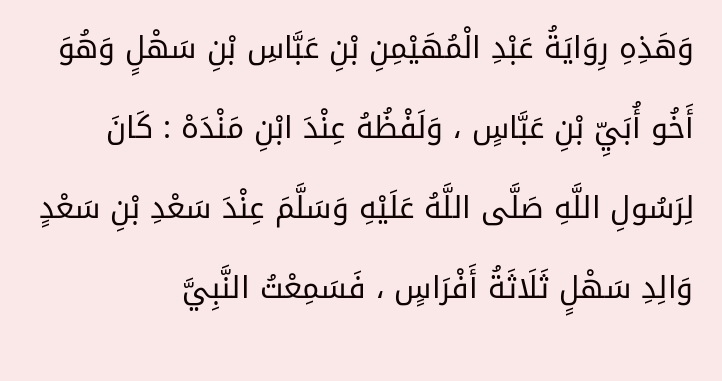وَهَذِهِ رِوَايَةُ عَبْدِ الْمُهَيْمِنِ بْنِ عَبَّاسِ بْنِ سَهْلٍ وَهُوَ أَخُو أُبَيِّ بْنِ عَبَّاسٍ ، وَلَفْظُهُ عِنْدَ ابْنِ مَنْدَهْ : كَانَ لِرَسُولِ اللَّهِ صَلَّى اللَّهُ عَلَيْهِ وَسَلَّمَ عِنْدَ سَعْدِ بْنِ سَعْدٍ وَالِدِ سَهْلٍ ثَلَاثَةُ أَفْرَاسٍ ، فَسَمِعْتُ النَّبِيَّ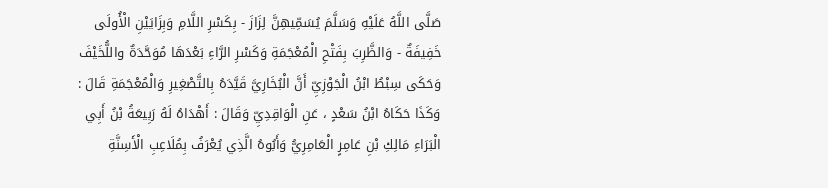صَلَّى اللَّهُ عَلَيْهِ وَسَلَّمَ يُسَمِّيهِنَّ لِزَازَ - بِكَسْرِ اللَّامِ وَبِزَايَيْنِ الْأُولَى خَفِيفَةٌ - وَالظَّرِبَ بِفَتْحِ الْمُعْجَمَةِ وَكَسْرِ الرَّاءِ بَعْدَهَا مُوَحَّدَةٌ واللُّخَيْفَ وَحَكَى سِبْطُ ابْنُ الْجَوْزِيِّ أَنَّ الْبُخَارِيَّ قَيَّدَهُ بِالتَّصْغِيرِ وَالْمُعْجَمَةِ قَالَ : وَكَذَا حَكَاهُ ابْنُ سَعْدٍ ، عَنِ الْوَاقِدِيِّ وَقَالَ : أَهْدَاهُ لَهُ رَبِيعَةُ بْنُ أَبِي الْبَرَاءِ مَالِكِ بْنِ عَامِرٍ الْعَامِرِيُّ وَأَبُوهُ الَّذِي يُعْرَفُ بِمُلَاعِبِ الْأَسِنَّةِ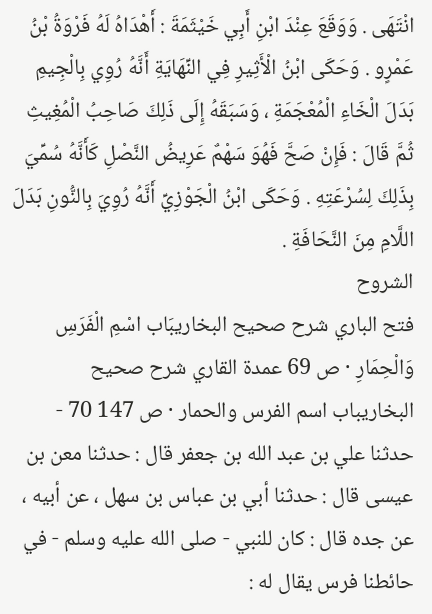انْتَهَى . وَوَقَعَ عِنْدَ ابْنِ أَبِي خَيْثَمَةَ : أَهْدَاهُ لَهُ فَرْوَةُ بْنُ عَمْرٍو . وَحَكَى ابْنُ الْأَثِيرِ فِي النِّهَايَةِ أَنَّهُ رُوِي بِالْجِيمِ بَدَلَ الْخَاءِ الْمُعْجَمَةِ ، وَسَبَقَهُ إِلَى ذَلِكَ صَاحِبُ الْمُغِيثِ ثُمَّ قَالَ : فَإِنْ صَحَّ فَهُوَ سَهْمٌ عَرِيضُ النَّصْلِ كَأَنَّهُ سُمِّيَ بِذَلِكَ لِسُرْعَتِهِ . وَحَكَى ابْنُ الْجَوْزِيِّ أَنَّهُ رُوِيَ بِالنُّونِ بَدَلَ اللَّامِ مِنَ النَّحَافَةِ .
الشروح
فتح الباري شرح صحيح البخاريبَاب اسْمِ الْفَرَسِ وَالْحِمَارِ · ص 69 عمدة القاري شرح صحيح البخاريباب اسم الفرس والحمار · ص 147 70 - حدثنا علي بن عبد الله بن جعفر قال : حدثنا معن بن عيسى قال : حدثنا أبي بن عباس بن سهل ، عن أبيه ، عن جده قال : كان للنبي - صلى الله عليه وسلم - في حائطنا فرس يقال له :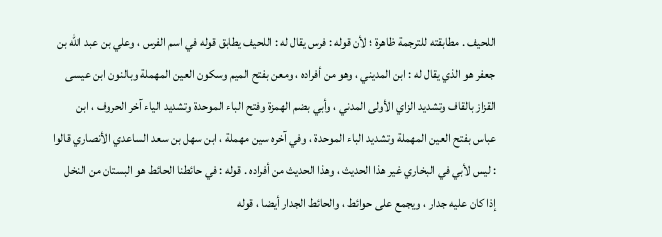اللحيف . مطابقته للترجمة ظاهرة ؛ لأن قوله : فرس يقال له : اللحيف يطابق قوله في اسم الفرس ، وعلي بن عبد الله بن جعفر هو الذي يقال له : ابن المديني ، وهو من أفراده ، ومعن بفتح الميم وسكون العين المهملة وبالنون ابن عيسى القزاز بالقاف وتشديد الزاي الأولى المدني ، وأبي بضم الهمزة وفتح الباء الموحدة وتشديد الياء آخر الحروف ، ابن عباس بفتح العين المهملة وتشديد الباء الموحدة ، وفي آخره سين مهملة ، ابن سهل بن سعد الساعدي الأنصاري قالوا : ليس لأبي في البخاري غير هذا الحديث ، وهذا الحديث من أفراده . قوله : في حائطنا الحائط هو البستان من النخل إذا كان عليه جدار ، ويجمع على حوائط ، والحائط الجدار أيضا ، قوله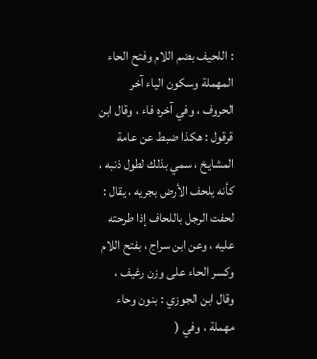: اللحيف بضم اللام وفتح الحاء المهملة وسكون الياء آخر الحروف ، وفي آخره فاء ، وقال ابن قرقول : هكذا ضبط عن عامة المشايخ ، سمي بذلك لطول ذنبه ، كأنه يلحف الأرض بجريه ، يقال : لحفت الرجل باللحاف إذا طرحته عليه ، وعن ابن سراج ، بفتح اللام وكسر الحاء على وزن رغيف ، وقال ابن الجوزي : بنون وحاء مهملة ، وفي (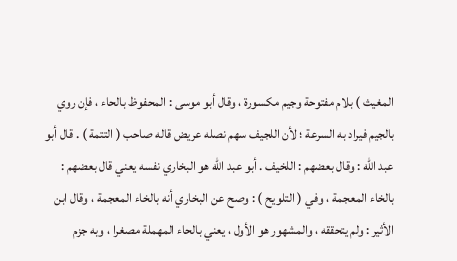المغيث ) بلام مفتوحة وجيم مكسورة ، وقال أبو موسى : المحفوظ بالحاء ، فإن روي بالجيم فيراد به السرعة ؛ لأن اللجيف سهم نصله عريض قاله صاحب ( التتمة ) . قال أبو عبد الله : وقال بعضهم : اللخيف . أبو عبد الله هو البخاري نفسه يعني قال بعضهم : بالخاء المعجمة ، وفي ( التلويح ) : وصح عن البخاري أنه بالخاء المعجمة ، وقال ابن الأثير : ولم يتحققه ، والمشهور هو الأول ، يعني بالحاء المهملة مصغرا ، وبه جزم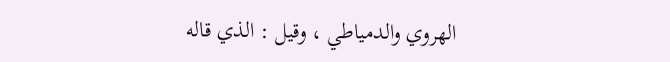الهروي والدمياطي ، وقيل : الذي قاله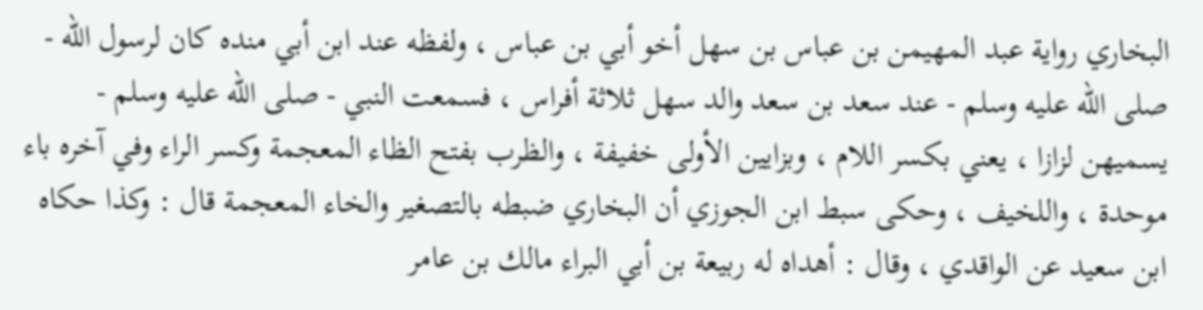البخاري رواية عبد المهيمن بن عباس بن سهل أخو أبي بن عباس ، ولفظه عند ابن أبي منده كان لرسول الله - صلى الله عليه وسلم - عند سعد بن سعد والد سهل ثلاثة أفراس ، فسمعت النبي - صلى الله عليه وسلم - يسميهن لزازا ، يعني بكسر اللام ، وبزايين الأولى خفيفة ، والظرب بفتح الظاء المعجمة وكسر الراء وفي آخره باء موحدة ، واللخيف ، وحكى سبط ابن الجوزي أن البخاري ضبطه بالتصغير والخاء المعجمة قال : وكذا حكاه ابن سعيد عن الواقدي ، وقال : أهداه له ربيعة بن أبي البراء مالك بن عامر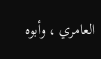العامري ، وأبوه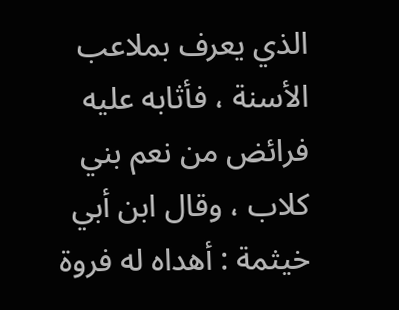الذي يعرف بملاعب الأسنة ، فأثابه عليه فرائض من نعم بني كلاب ، وقال ابن أبي خيثمة : أهداه له فروة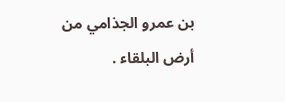بن عمرو الجذامي من أرض البلقاء .